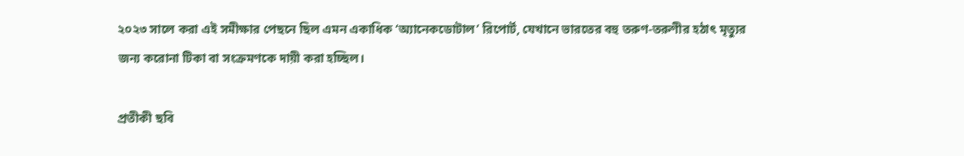২০২৩ সালে করা এই সমীক্ষার পেছনে ছিল এমন একাধিক ‘অ্যানেকডোটাল’ রিপোর্ট, যেখানে ভারতের বহু তরুণ-তরুণীর হঠাৎ মৃত্যুর জন্য করোনা টিকা বা সংক্রমণকে দায়ী করা হচ্ছিল।

প্রতীকী ছবি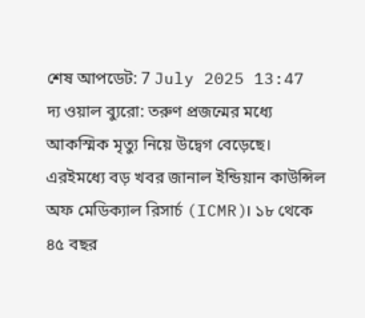শেষ আপডেট: 7 July 2025 13:47
দ্য ওয়াল ব্যুরো: তরুণ প্রজন্মের মধ্যে আকস্মিক মৃত্যু নিয়ে উদ্বেগ বেড়েছে। এরইমধ্যে বড় খবর জানাল ইন্ডিয়ান কাউন্সিল অফ মেডিক্যাল রিসার্চ (ICMR)। ১৮ থেকে ৪৫ বছর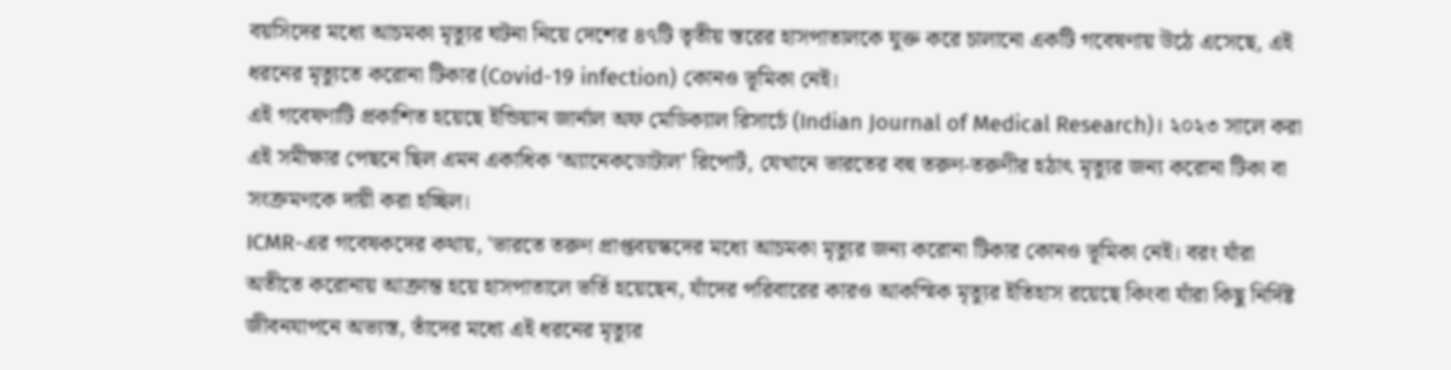বয়সিদের মধ্যে আচমকা মৃত্যুর ঘটনা নিয়ে দেশের ৪৭টি তৃতীয় স্তরের হাসপাতালকে যুক্ত করে চালানো একটি গবেষণায় উঠে এসেছে, এই ধরনের মৃত্যুতে করোনা টিকার (Covid-19 infection) কোনও ভূমিকা নেই।
এই গবেষণাটি প্রকাশিত হয়েছে ইন্ডিয়ান জার্নাল অফ মেডিক্যাল রিসার্চে (Indian Journal of Medical Research)। ২০২৩ সালে করা এই সমীক্ষার পেছনে ছিল এমন একাধিক ‘অ্যানেকডোটাল’ রিপোর্ট, যেখানে ভারতের বহু তরুণ-তরুণীর হঠাৎ মৃত্যুর জন্য করোনা টিকা বা সংক্রমণকে দায়ী করা হচ্ছিল।
ICMR-এর গবেষকদের কথায়, 'ভারতে তরুণ প্রাপ্তবয়স্কদের মধ্যে আচমকা মৃত্যুর জন্য করোনা টিকার কোনও ভূমিকা নেই। বরং যাঁরা অতীতে করোনায় আক্রান্ত হয়ে হাসপাতালে ভর্তি হয়েছেন, যাঁদের পরিবারের কারও আকস্মিক মৃত্যুর ইতিহাস রয়েছে কিংবা যাঁরা কিছু নির্দিষ্ট জীবনযাপনে অভ্যস্ত, তাঁদের মধ্যে এই ধরনের মৃত্যুর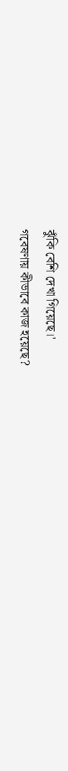ঝুঁকি বেশি দেখা গিয়েছে।'
গবেষণায় কীভাবে কাজ হয়েছে?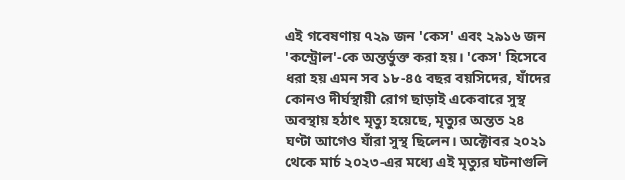এই গবেষণায় ৭২৯ জন 'কেস' এবং ২৯১৬ জন 'কন্ট্রোল'-কে অন্তর্ভুক্ত করা হয়। 'কেস' হিসেবে ধরা হয় এমন সব ১৮-৪৫ বছর বয়সিদের, যাঁদের কোনও দীর্ঘস্থায়ী রোগ ছাড়াই একেবারে সুস্থ অবস্থায় হঠাৎ মৃত্যু হয়েছে, মৃত্যুর অন্তত ২৪ ঘণ্টা আগেও যাঁরা সুস্থ ছিলেন। অক্টোবর ২০২১ থেকে মার্চ ২০২৩-এর মধ্যে এই মৃত্যুর ঘটনাগুলি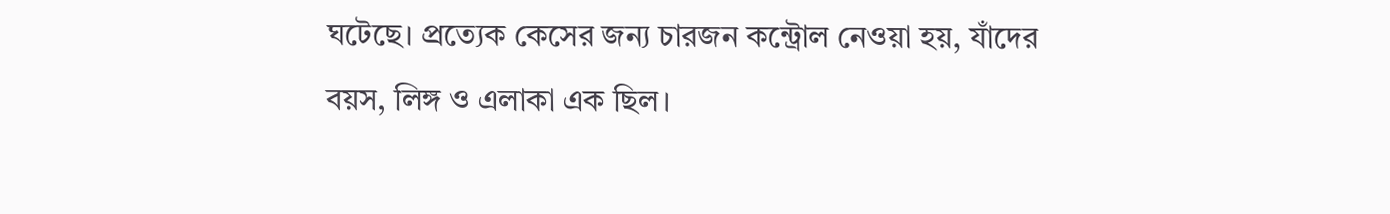ঘটেছে। প্রত্যেক কেসের জন্য চারজন কন্ট্রোল নেওয়া হয়, যাঁদের বয়স, লিঙ্গ ও এলাকা এক ছিল।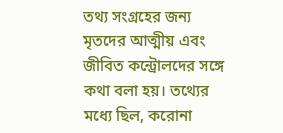তথ্য সংগ্রহের জন্য মৃতদের আত্মীয় এবং জীবিত কন্ট্রোলদের সঙ্গে কথা বলা হয়। তথ্যের মধ্যে ছিল, করোনা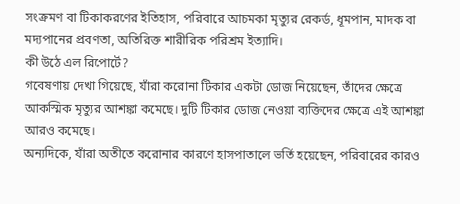সংক্রমণ বা টিকাকরণের ইতিহাস, পরিবারে আচমকা মৃত্যুর রেকর্ড, ধূমপান, মাদক বা মদ্যপানের প্রবণতা, অতিরিক্ত শারীরিক পরিশ্রম ইত্যাদি।
কী উঠে এল রিপোর্টে?
গবেষণায় দেখা গিয়েছে, যাঁরা করোনা টিকার একটা ডোজ নিয়েছেন, তাঁদের ক্ষেত্রে আকস্মিক মৃত্যুর আশঙ্কা কমেছে। দুটি টিকার ডোজ নেওয়া ব্যক্তিদের ক্ষেত্রে এই আশঙ্কা আরও কমেছে।
অন্যদিকে, যাঁরা অতীতে করোনার কারণে হাসপাতালে ভর্তি হয়েছেন, পরিবারের কারও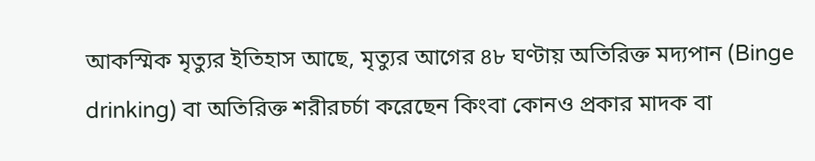আকস্মিক মৃত্যুর ইতিহাস আছে, মৃত্যুর আগের ৪৮ ঘণ্টায় অতিরিক্ত মদ্যপান (Binge drinking) বা অতিরিক্ত শরীরচর্চা করেছেন কিংবা কোনও প্রকার মাদক বা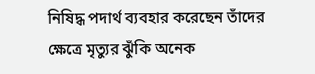নিষিদ্ধ পদার্থ ব্যবহার করেছেন তাঁদের ক্ষেত্রে মৃত্যুর ঝুঁকি অনেক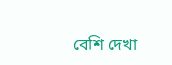বেশি দেখা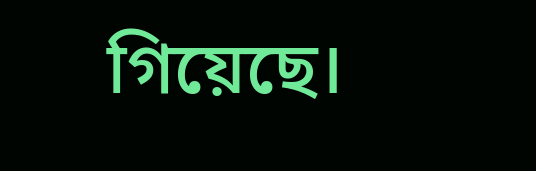গিয়েছে।